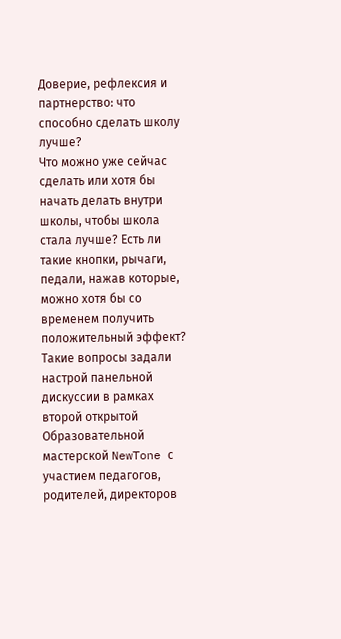Доверие, рефлексия и партнерство: что способно сделать школу лучше?
Что можно уже сейчас сделать или хотя бы начать делать внутри школы, чтобы школа стала лучше? Есть ли такие кнопки, рычаги, педали, нажав которые, можно хотя бы со временем получить положительный эффект? Такие вопросы задали настрой панельной дискуссии в рамках второй открытой Образовательной мастерской NewTone с участием педагогов, родителей, директоров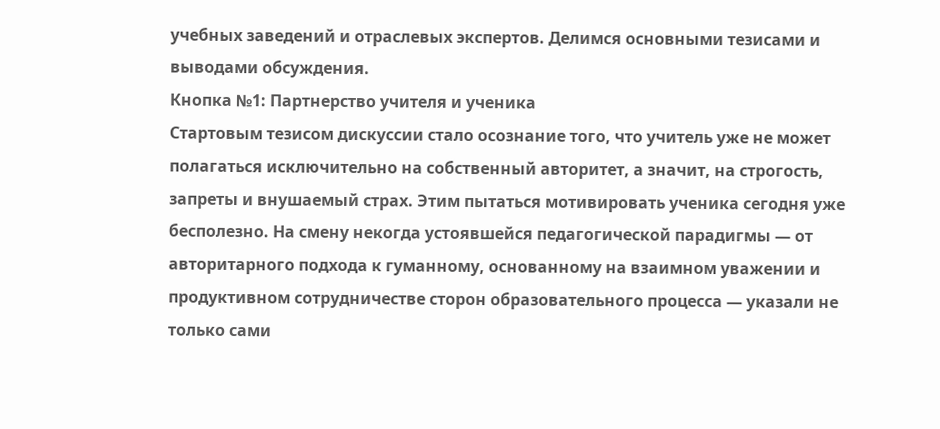учебных заведений и отраслевых экспертов. Делимся основными тезисами и выводами обсуждения.
Кнопка №1: Партнерство учителя и ученика
Стартовым тезисом дискуссии стало осознание того, что учитель уже не может полагаться исключительно на собственный авторитет, а значит, на строгость, запреты и внушаемый страх. Этим пытаться мотивировать ученика сегодня уже бесполезно. На смену некогда устоявшейся педагогической парадигмы — от авторитарного подхода к гуманному, основанному на взаимном уважении и продуктивном сотрудничестве сторон образовательного процесса — указали не только сами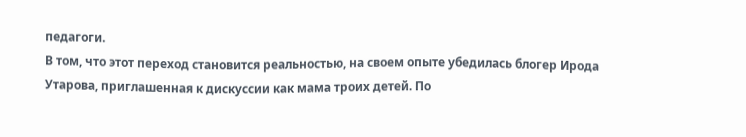педагоги.
В том, что этот переход становится реальностью, на своем опыте убедилась блогер Ирода Утарова, приглашенная к дискуссии как мама троих детей. По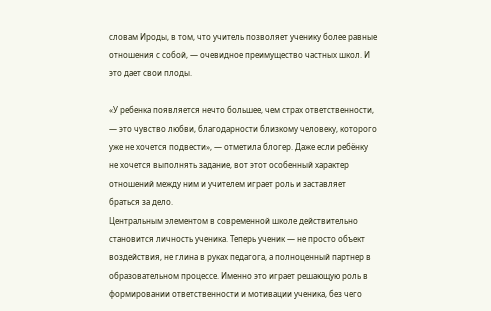словам Ироды, в том, что учитель позволяет ученику более равные отношения с собой, — очевидное преимущество частных школ. И это дает свои плоды.

«У ребенка появляется нечто большее, чем страх ответственности, — это чувство любви, благодарности близкому человеку, которого уже не хочется подвести», — отметила блогер. Даже если ребёнку не хочется выполнять задание, вот этот особенный характер отношений между ним и учителем играет роль и заставляет браться за дело.
Центральным элементом в современной школе действительно становится личность ученика. Теперь ученик — не просто объект воздействия, не глина в руках педагога, а полноценный партнер в образовательном процессе. Именно это играет решающую роль в формировании ответственности и мотивации ученика, без чего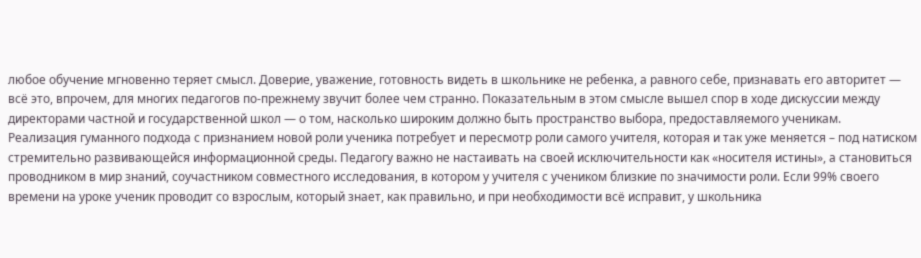любое обучение мгновенно теряет смысл. Доверие, уважение, готовность видеть в школьнике не ребенка, а равного себе, признавать его авторитет — всё это, впрочем, для многих педагогов по-прежнему звучит более чем странно. Показательным в этом смысле вышел спор в ходе дискуссии между директорами частной и государственной школ — о том, насколько широким должно быть пространство выбора, предоставляемого ученикам.
Реализация гуманного подхода с признанием новой роли ученика потребует и пересмотр роли самого учителя, которая и так уже меняется – под натиском стремительно развивающейся информационной среды. Педагогу важно не настаивать на своей исключительности как «носителя истины», а становиться проводником в мир знаний, соучастником совместного исследования, в котором у учителя с учеником близкие по значимости роли. Если 99% своего времени на уроке ученик проводит со взрослым, который знает, как правильно, и при необходимости всё исправит, у школьника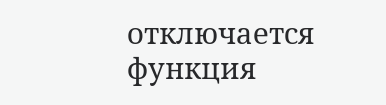отключается функция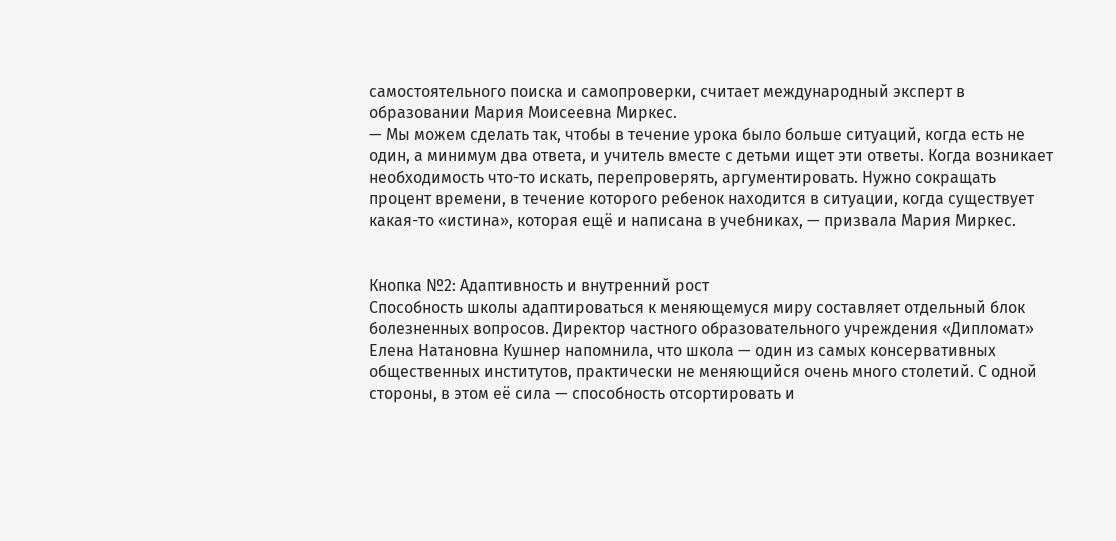самостоятельного поиска и самопроверки, считает международный эксперт в образовании Мария Моисеевна Миркес.
— Мы можем сделать так, чтобы в течение урока было больше ситуаций, когда есть не один, а минимум два ответа, и учитель вместе с детьми ищет эти ответы. Когда возникает необходимость что-то искать, перепроверять, аргументировать. Нужно сокращать процент времени, в течение которого ребенок находится в ситуации, когда существует какая-то «истина», которая ещё и написана в учебниках, — призвала Мария Миркес.


Кнопка №2: Адаптивность и внутренний рост
Способность школы адаптироваться к меняющемуся миру составляет отдельный блок болезненных вопросов. Директор частного образовательного учреждения «Дипломат» Елена Натановна Кушнер напомнила, что школа — один из самых консервативных общественных институтов, практически не меняющийся очень много столетий. С одной стороны, в этом её сила — способность отсортировать и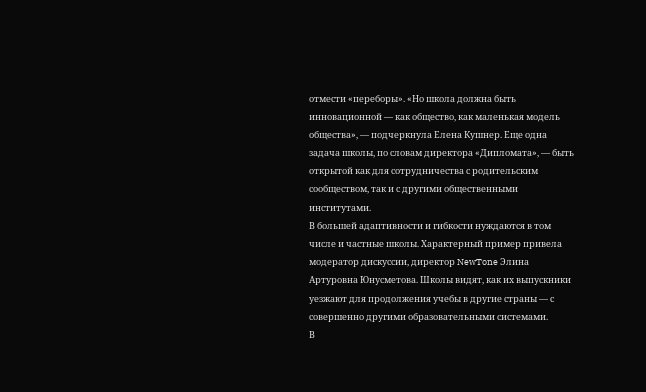отмести «переборы». «Но школа должна быть инновационной — как общество, как маленькая модель общества», — подчеркнула Елена Кушнер. Еще одна задача школы, по словам директора «Дипломата», — быть открытой как для сотрудничества с родительским сообществом, так и с другими общественными институтами.
В большей адаптивности и гибкости нуждаются в том числе и частные школы. Характерный пример привела модератор дискуссии, директор NewTone Элина Артуровна Юнусметова. Школы видят, как их выпускники уезжают для продолжения учебы в другие страны — с совершенно другими образовательными системами.
В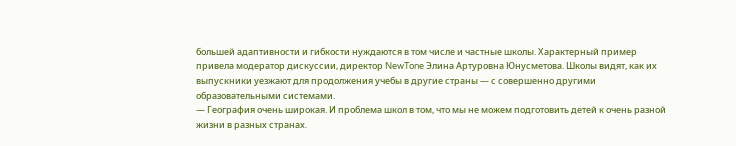большей адаптивности и гибкости нуждаются в том числе и частные школы. Характерный пример привела модератор дискуссии, директор NewTone Элина Артуровна Юнусметова. Школы видят, как их выпускники уезжают для продолжения учебы в другие страны — с совершенно другими образовательными системами.
— География очень широкая. И проблема школ в том, что мы не можем подготовить детей к очень разной жизни в разных странах.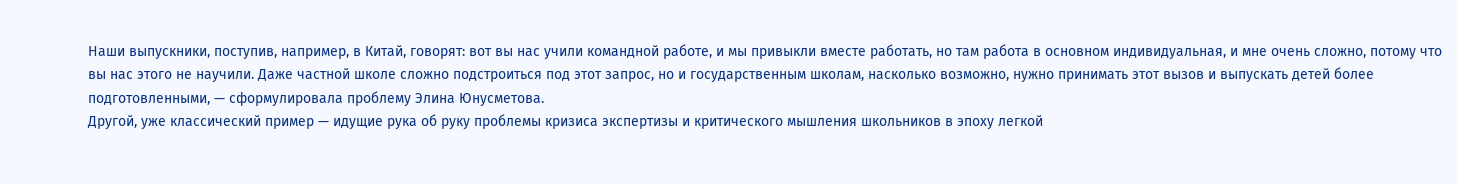Наши выпускники, поступив, например, в Китай, говорят: вот вы нас учили командной работе, и мы привыкли вместе работать, но там работа в основном индивидуальная, и мне очень сложно, потому что вы нас этого не научили. Даже частной школе сложно подстроиться под этот запрос, но и государственным школам, насколько возможно, нужно принимать этот вызов и выпускать детей более подготовленными, — сформулировала проблему Элина Юнусметова.
Другой, уже классический пример — идущие рука об руку проблемы кризиса экспертизы и критического мышления школьников в эпоху легкой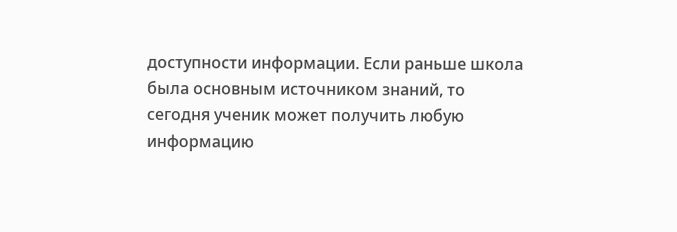доступности информации. Если раньше школа была основным источником знаний, то сегодня ученик может получить любую информацию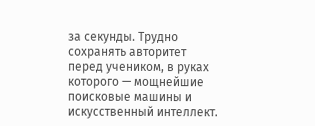за секунды. Трудно сохранять авторитет перед учеником, в руках которого — мощнейшие поисковые машины и искусственный интеллект.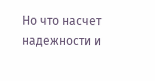Но что насчет надежности и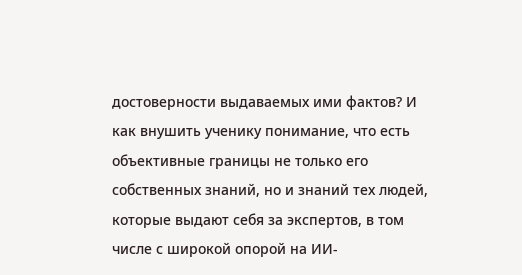достоверности выдаваемых ими фактов? И как внушить ученику понимание, что есть объективные границы не только его собственных знаний, но и знаний тех людей, которые выдают себя за экспертов, в том числе с широкой опорой на ИИ-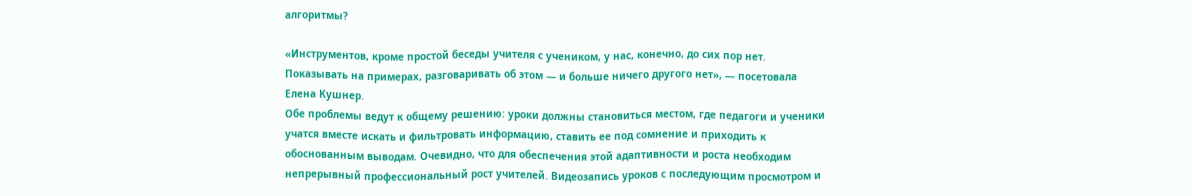алгоритмы?

«Инструментов, кроме простой беседы учителя с учеником, у нас, конечно, до сих пор нет. Показывать на примерах, разговаривать об этом — и больше ничего другого нет», — посетовала Елена Кушнер.
Обе проблемы ведут к общему решению: уроки должны становиться местом, где педагоги и ученики учатся вместе искать и фильтровать информацию, ставить ее под сомнение и приходить к обоснованным выводам. Очевидно, что для обеспечения этой адаптивности и роста необходим непрерывный профессиональный рост учителей. Видеозапись уроков с последующим просмотром и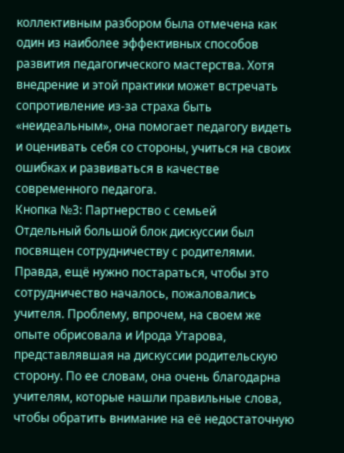коллективным разбором была отмечена как один из наиболее эффективных способов развития педагогического мастерства. Хотя внедрение и этой практики может встречать сопротивление из-за страха быть «неидеальным», она помогает педагогу видеть и оценивать себя со стороны, учиться на своих ошибках и развиваться в качестве современного педагога.
Кнопка №3: Партнерство с семьей
Отдельный большой блок дискуссии был посвящен сотрудничеству с родителями. Правда, ещё нужно постараться, чтобы это сотрудничество началось, пожаловались учителя. Проблему, впрочем, на своем же опыте обрисовала и Ирода Утарова, представлявшая на дискуссии родительскую сторону. По ее словам, она очень благодарна учителям, которые нашли правильные слова, чтобы обратить внимание на её недостаточную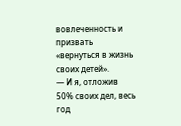вовлеченность и призвать «вернуться в жизнь своих детей».
— И я, отложив 50% своих дел, весь год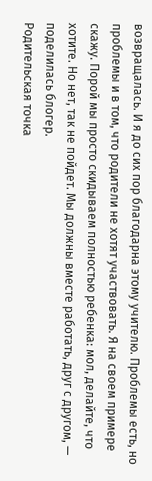возвращалась. И я до сих пор благодарна этому учителю. Проблемы есть, но проблемы и в том, что родители не хотят участвовать. Я на своем примере скажу. Порой мы просто скидываем полностью ребенка: мол, делайте, что хотите. Но нет, так не пойдет. Мы должны вместе работать, друг с другом, — поделилась блогер.
Родительская точка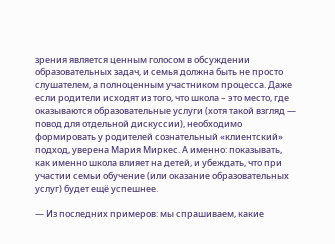зрения является ценным голосом в обсуждении образовательных задач, и семья должна быть не просто слушателем, а полноценным участником процесса. Даже если родители исходят из того, что школа – это место, где оказываются образовательные услуги (хотя такой взгляд — повод для отдельной дискуссии), необходимо формировать у родителей сознательный «клиентский» подход, уверена Мария Миркес. А именно: показывать, как именно школа влияет на детей, и убеждать, что при участии семьи обучение (или оказание образовательных услуг) будет ещё успешнее.

— Из последних примеров: мы спрашиваем, какие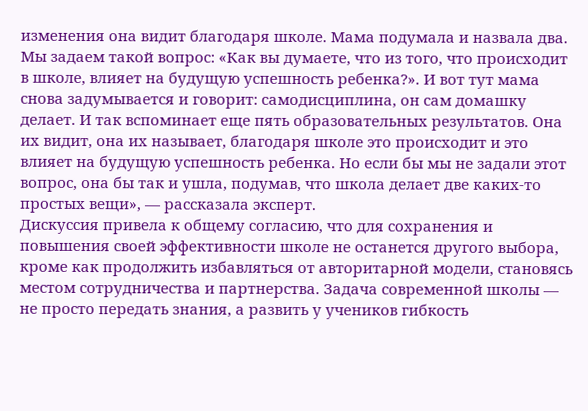изменения она видит благодаря школе. Мама подумала и назвала два. Мы задаем такой вопрос: «Как вы думаете, что из того, что происходит в школе, влияет на будущую успешность ребенка?». И вот тут мама снова задумывается и говорит: самодисциплина, он сам домашку делает. И так вспоминает еще пять образовательных результатов. Она их видит, она их называет, благодаря школе это происходит и это влияет на будущую успешность ребенка. Но если бы мы не задали этот вопрос, она бы так и ушла, подумав, что школа делает две каких-то простых вещи», — рассказала эксперт.
Дискуссия привела к общему согласию, что для сохранения и повышения своей эффективности школе не останется другого выбора, кроме как продолжить избавляться от авторитарной модели, становясь местом сотрудничества и партнерства. Задача современной школы — не просто передать знания, а развить у учеников гибкость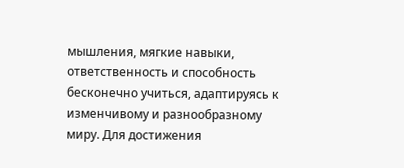мышления, мягкие навыки, ответственность и способность бесконечно учиться, адаптируясь к изменчивому и разнообразному миру. Для достижения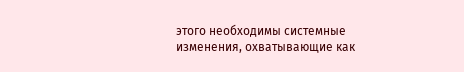этого необходимы системные изменения, охватывающие как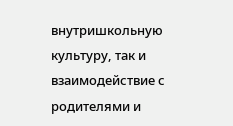внутришкольную культуру, так и взаимодействие с родителями и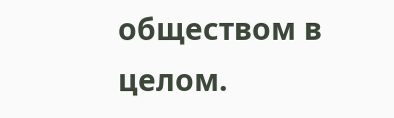обществом в целом.